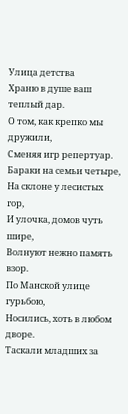Улица детства
Храню в душе ваш теплый дар.
О том, как крепко мы дружили,
Сменяя игр репертуар.
Бараки на семьи четыре,
На склоне у лесистых гор,
И улочка, домов чуть шире,
Волнуют нежно память взор.
По Манской улице гурьбою,
Носились, хоть в любом дворе.
Таскали младших за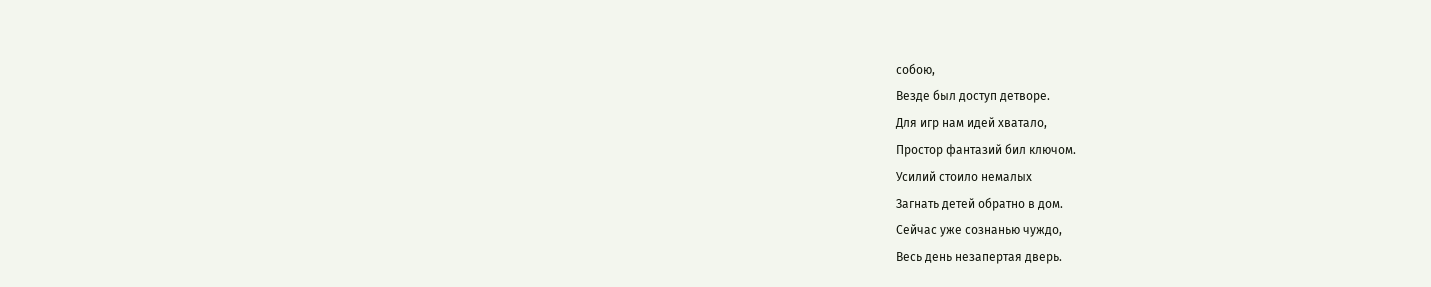собою,
Везде был доступ детворе.
Для игр нам идей хватало,
Простор фантазий бил ключом.
Усилий стоило немалых
Загнать детей обратно в дом.
Сейчас уже сознанью чуждо,
Весь день незапертая дверь.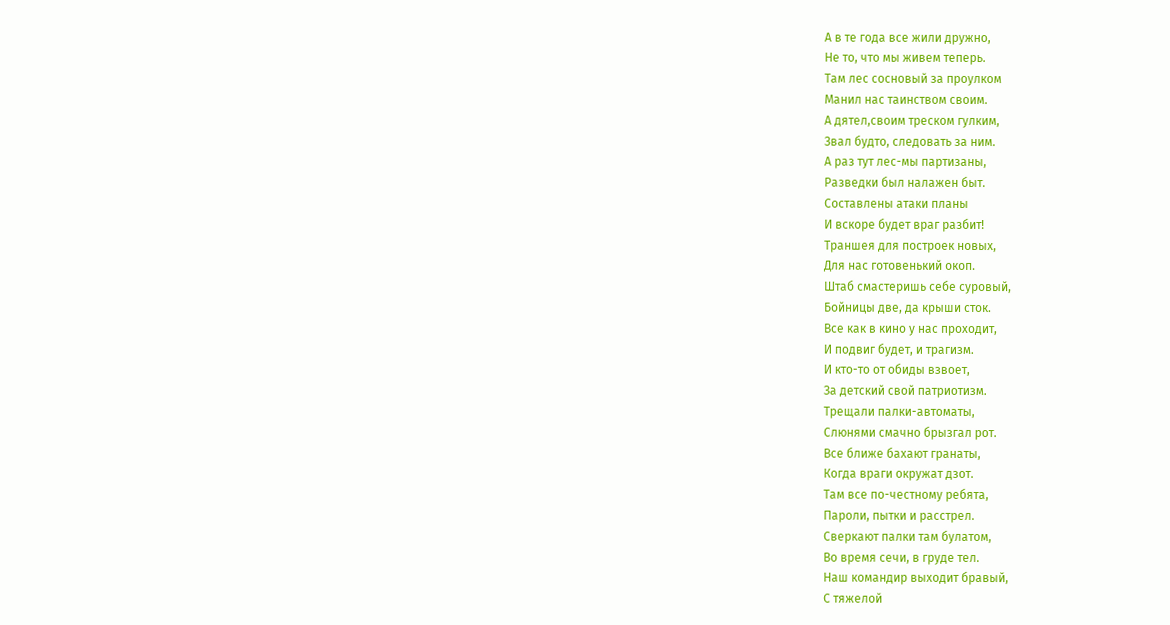А в те года все жили дружно,
Не то, что мы живем теперь.
Там лес сосновый за проулком
Манил нас таинством своим.
А дятел,своим треском гулким,
Звал будто, следовать за ним.
А раз тут лес-мы партизаны,
Разведки был налажен быт.
Составлены атаки планы
И вскоре будет враг разбит!
Траншея для построек новых,
Для нас готовенький окоп.
Штаб смастеришь себе суровый,
Бойницы две, да крыши сток.
Все как в кино у нас проходит,
И подвиг будет, и трагизм.
И кто-то от обиды взвоет,
За детский свой патриотизм.
Трещали палки-автоматы,
Слюнями смачно брызгал рот.
Все ближе бахают гранаты,
Когда враги окружат дзот.
Там все по-честному ребята,
Пароли, пытки и расстрел.
Сверкают палки там булатом,
Во время сечи, в груде тел.
Наш командир выходит бравый,
С тяжелой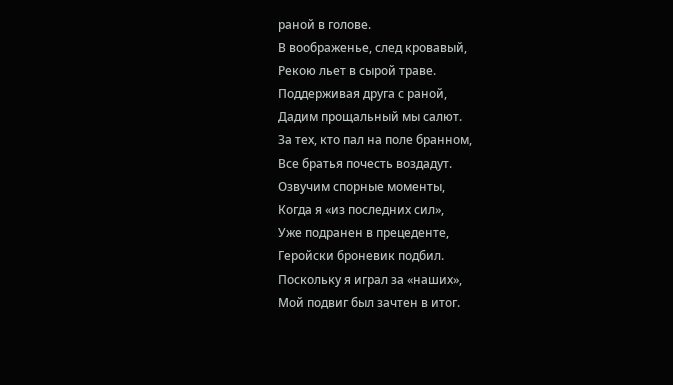раной в голове.
В воображенье, след кровавый,
Рекою льет в сырой траве.
Поддерживая друга с раной,
Дадим прощальный мы салют.
За тех, кто пал на поле бранном,
Все братья почесть воздадут.
Озвучим спорные моменты,
Когда я «из последних сил»,
Уже подранен в прецеденте,
Геройски броневик подбил.
Поскольку я играл за «наших»,
Мой подвиг был зачтен в итог.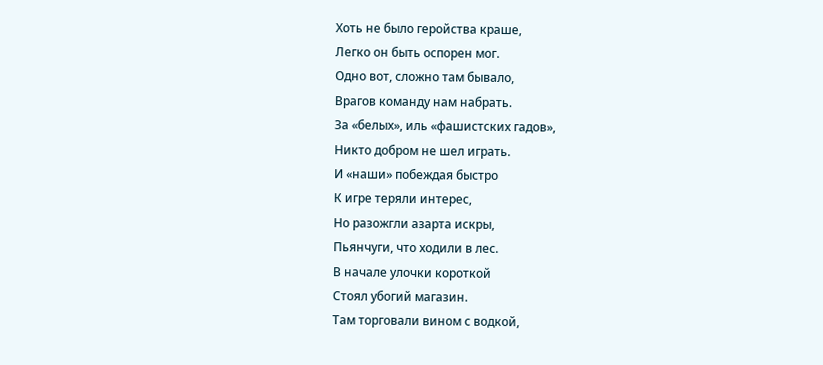Хоть не было геройства краше,
Легко он быть оспорен мог.
Одно вот, сложно там бывало,
Врагов команду нам набрать.
За «белых», иль «фашистских гадов»,
Никто добром не шел играть.
И «наши» побеждая быстро
К игре теряли интерес,
Но разожгли азарта искры,
Пьянчуги, что ходили в лес.
В начале улочки короткой
Стоял убогий магазин.
Там торговали вином с водкой,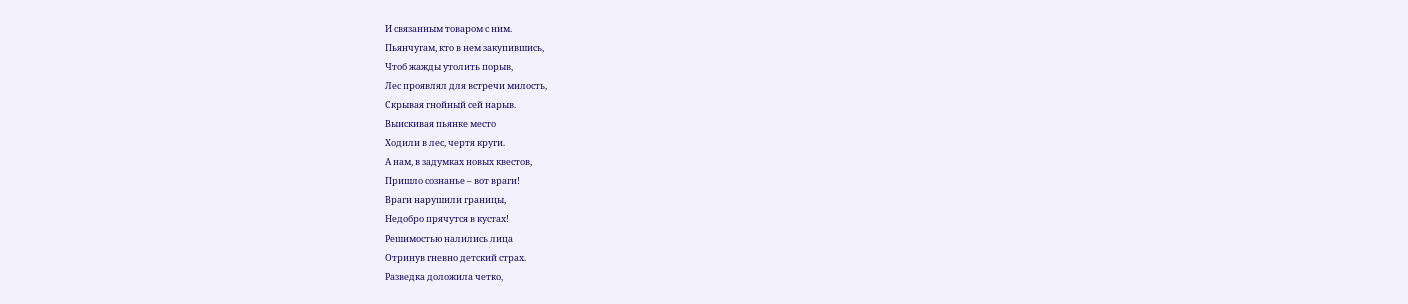И связанным товаром с ним.
Пьянчугам, кто в нем закупившись,
Чтоб жажды утолить порыв,
Лес проявлял для встречи милость,
Скрывая гнойный сей нарыв.
Выискивая пьянке место
Ходили в лес, чертя круги.
А нам, в задумках новых квестов,
Пришло сознанье – вот враги!
Враги нарушили границы,
Недобро прячутся в кустах!
Решимостью налились лица
Отринув гневно детский страх.
Разведка доложила четко,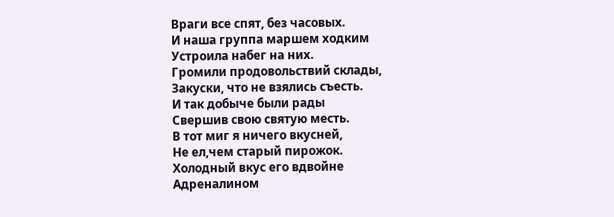Враги все спят, без часовых.
И наша группа маршем ходким
Устроила набег на них.
Громили продовольствий склады,
Закуски, что не взялись съесть.
И так добыче были рады
Свершив свою святую месть.
В тот миг я ничего вкусней,
Не ел,чем старый пирожок.
Холодный вкус его вдвойне
Адреналином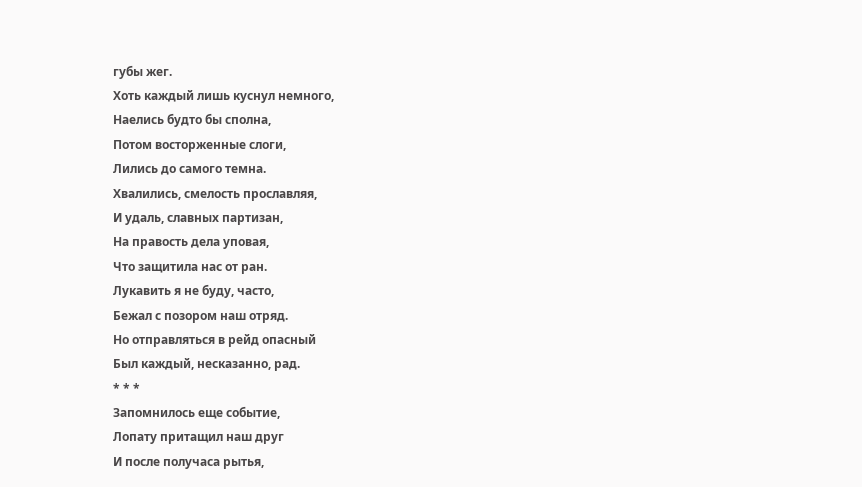губы жег.
Хоть каждый лишь куснул немного,
Наелись будто бы сполна,
Потом восторженные слоги,
Лились до самого темна.
Хвалились, смелость прославляя,
И удаль, славных партизан,
На правость дела уповая,
Что защитила нас от ран.
Лукавить я не буду, часто,
Бежал с позором наш отряд.
Но отправляться в рейд опасный
Был каждый, несказанно, рад.
* * *
Запомнилось еще событие,
Лопату притащил наш друг
И после получаса рытья,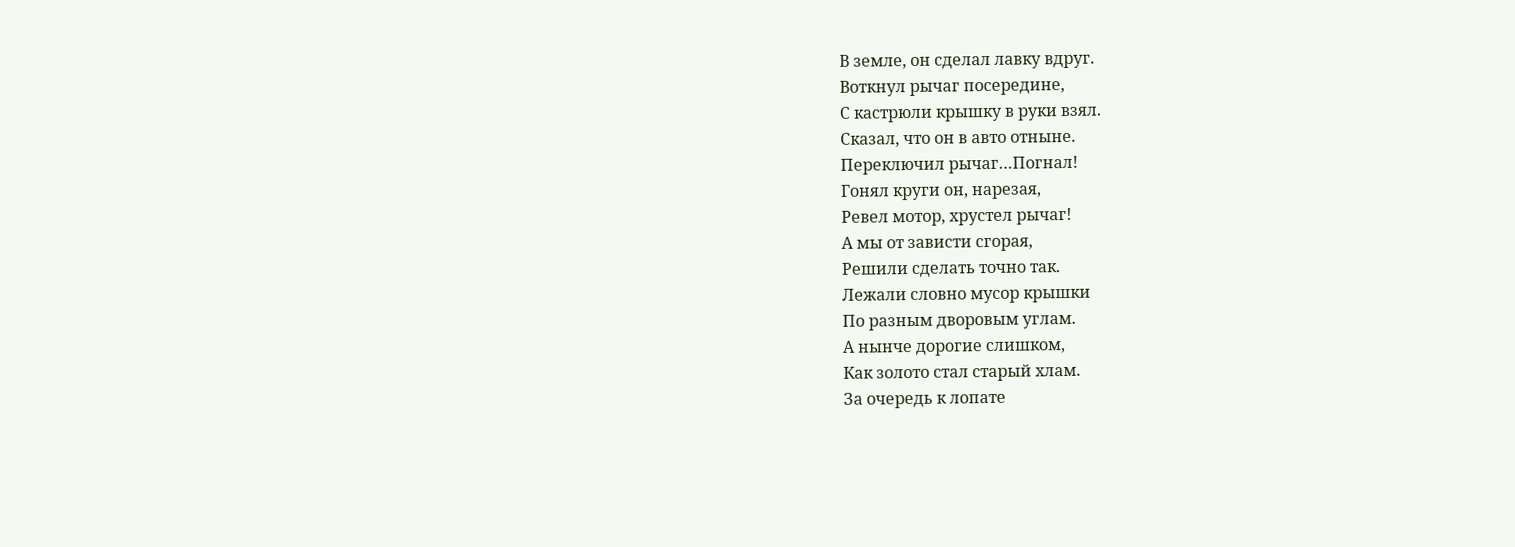В земле, он сделал лавку вдруг.
Воткнул рычаг посередине,
С кастрюли крышку в руки взял.
Сказал, что он в авто отныне.
Переключил рычаг…Погнал!
Гонял круги он, нарезая,
Ревел мотор, хрустел рычаг!
А мы от зависти сгорая,
Решили сделать точно так.
Лежали словно мусор крышки
По разным дворовым углам.
А нынче дорогие слишком,
Как золото стал старый хлам.
За очередь к лопате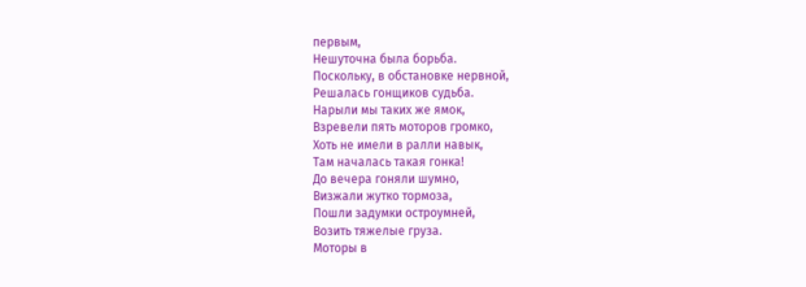первым,
Нешуточна была борьба.
Поскольку, в обстановке нервной,
Решалась гонщиков судьба.
Нарыли мы таких же ямок,
Взревели пять моторов громко,
Хоть не имели в ралли навык,
Там началась такая гонка!
До вечера гоняли шумно,
Визжали жутко тормоза,
Пошли задумки остроумней,
Возить тяжелые груза.
Моторы в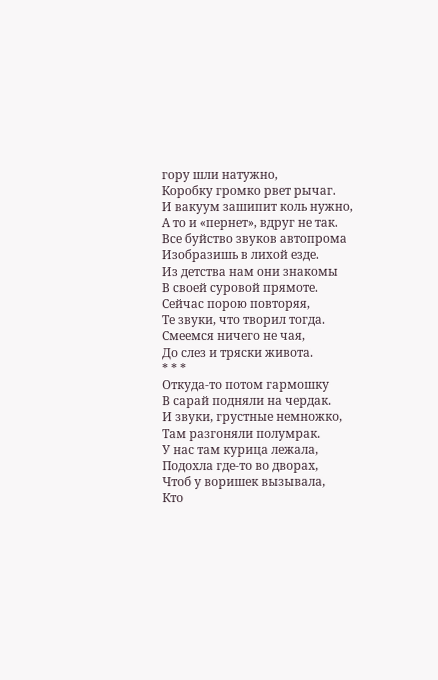гору шли натужно,
Коробку громко рвет рычаг.
И вакуум зашипит коль нужно,
А то и «пернет», вдруг не так.
Все буйство звуков автопрома
Изобразишь в лихой езде.
Из детства нам они знакомы
В своей суровой прямоте.
Сейчас порою повторяя,
Те звуки, что творил тогда.
Смеемся ничего не чая,
До слез и тряски живота.
* * *
Откуда-то потом гармошку
В сарай подняли на чердак.
И звуки, грустные немножко,
Там разгоняли полумрак.
У нас там курица лежала,
Подохла где-то во дворах,
Чтоб у воришек вызывала,
Кто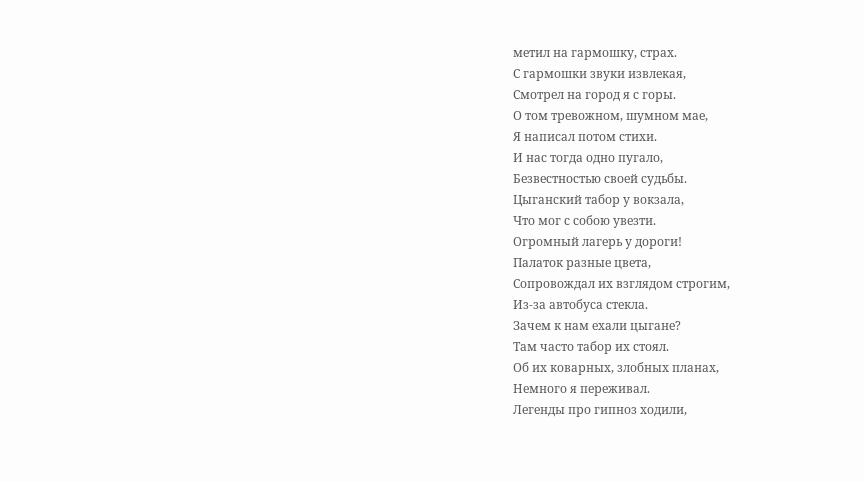метил на гармошку, страх.
С гармошки звуки извлекая,
Смотрел на город я с горы.
О том тревожном, шумном мае,
Я написал потом стихи.
И нас тогда одно пугало,
Безвестностью своей судьбы.
Цыганский табор у вокзала,
Что мог с собою увезти.
Огромный лагерь у дороги!
Палаток разные цвета,
Сопровождал их взглядом строгим,
Из-за автобуса стекла.
Зачем к нам ехали цыгане?
Там часто табор их стоял.
Об их коварных, злобных планах,
Немного я переживал.
Легенды про гипноз ходили,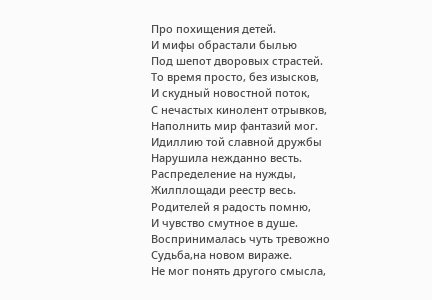Про похищения детей.
И мифы обрастали былью
Под шепот дворовых страстей.
То время просто, без изысков,
И скудный новостной поток,
С нечастых кинолент отрывков,
Наполнить мир фантазий мог.
Идиллию той славной дружбы
Нарушила нежданно весть.
Распределение на нужды,
Жилплощади реестр весь.
Родителей я радость помню,
И чувство смутное в душе.
Воспринималась чуть тревожно
Судьба,на новом вираже.
Не мог понять другого смысла,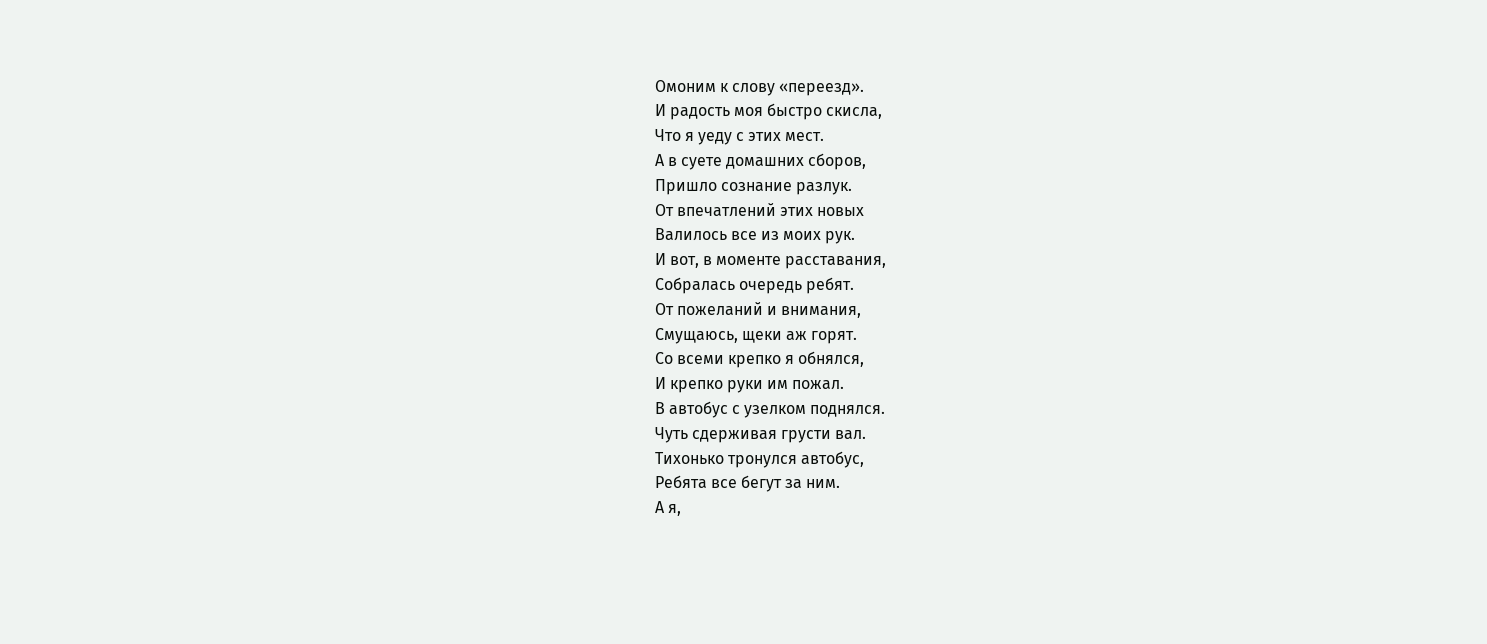Омоним к слову «переезд».
И радость моя быстро скисла,
Что я уеду с этих мест.
А в суете домашних сборов,
Пришло сознание разлук.
От впечатлений этих новых
Валилось все из моих рук.
И вот, в моменте расставания,
Собралась очередь ребят.
От пожеланий и внимания,
Смущаюсь, щеки аж горят.
Со всеми крепко я обнялся,
И крепко руки им пожал.
В автобус с узелком поднялся.
Чуть сдерживая грусти вал.
Тихонько тронулся автобус,
Ребята все бегут за ним.
А я,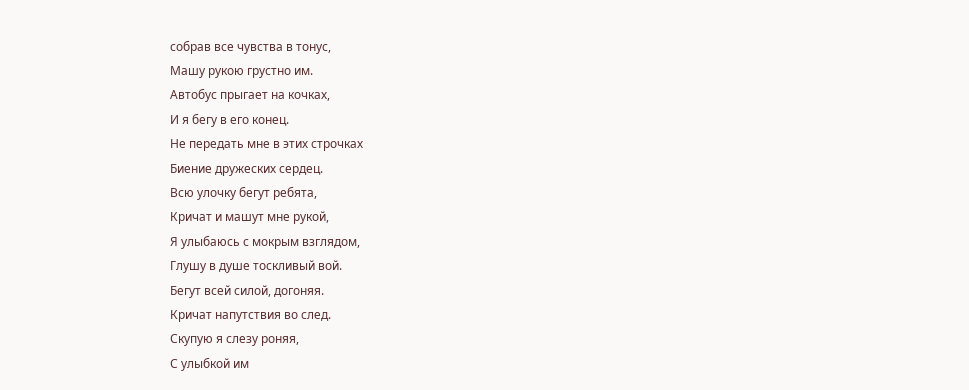собрав все чувства в тонус,
Машу рукою грустно им.
Автобус прыгает на кочках,
И я бегу в его конец.
Не передать мне в этих строчках
Биение дружеских сердец.
Всю улочку бегут ребята,
Кричат и машут мне рукой,
Я улыбаюсь с мокрым взглядом,
Глушу в душе тоскливый вой.
Бегут всей силой, догоняя.
Кричат напутствия во след.
Скупую я слезу роняя,
С улыбкой им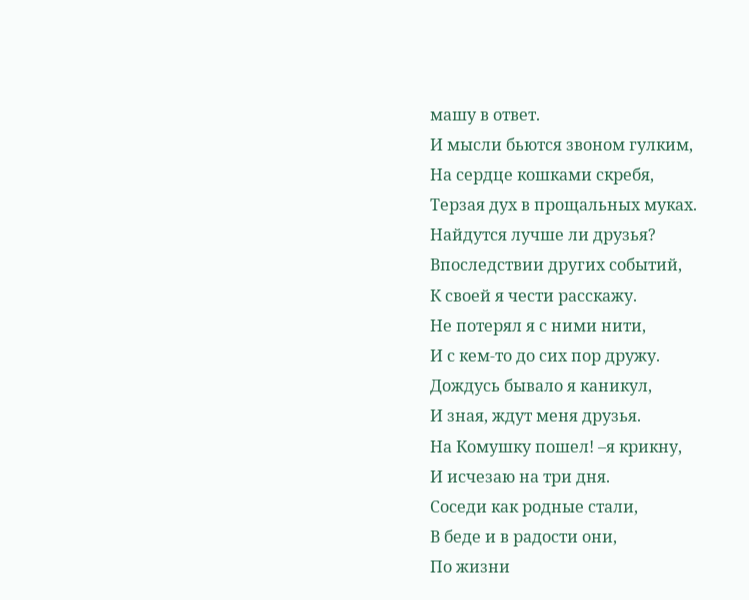машу в ответ.
И мысли бьются звоном гулким,
На сердце кошками скребя,
Терзая дух в прощальных муках.
Найдутся лучше ли друзья?
Впоследствии других событий,
К своей я чести расскажу.
Не потерял я с ними нити,
И с кем-то до сих пор дружу.
Дождусь бывало я каникул,
И зная, ждут меня друзья.
На Комушку пошел! –я крикну,
И исчезаю на три дня.
Соседи как родные стали,
В беде и в радости они,
По жизни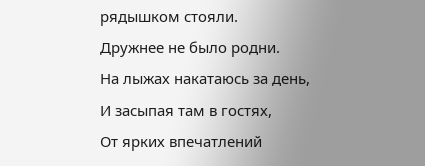рядышком стояли.
Дружнее не было родни.
На лыжах накатаюсь за день,
И засыпая там в гостях,
От ярких впечатлений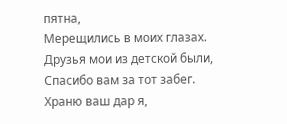пятна,
Мерещились в моих глазах.
Друзья мои из детской были,
Спасибо вам за тот забег.
Храню ваш дар я,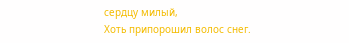сердцу милый,
Хоть припорошил волос снег.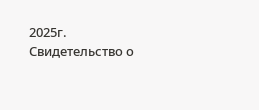2025г.
Свидетельство о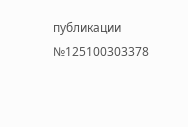публикации №125100303378